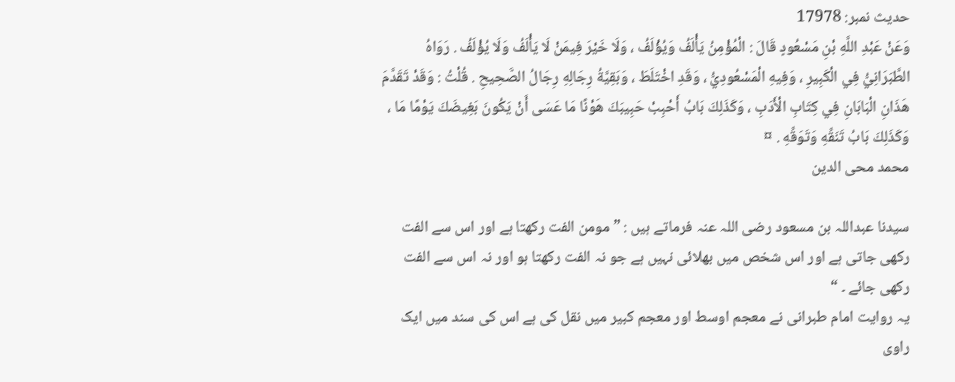حدیث نمبر: 17978
وَعَنْ عَبْدِ اللَّهِ بْنِ مَسْعُودٍ قَالَ : الْمُؤْمِنُ يَأْلَفُ وَيُؤْلَفُ ، وَلَا خَيْرَ فِيمَنْ لَا يَأْلَفُ وَلَا يُؤْلَفُ . رَوَاهُ الطَّبَرَانِيُّ فِي الْكَبِيرِ ، وَفِيهِ الْمَسْعُودِيُّ ، وَقَدِ اخْتَلَطَ ، وَبَقِيَّةُ رِجَالِهِ رِجَالُ الصَّحِيحِ . قُلْتُ : وَقَدْ تَقَدَّمَ هَذَانِ الْبَابَانِ فِي كِتَابِ الْأَدَبِ ، وَكَذَلِكَ بَابُ أَحْبِبْ حَبِيبَكَ هَوْنًا مَا عَسَى أَنْ يَكُونَ بَغِيضَكَ يَوْمًا مَا ، وَكَذَلِكَ بَابُ تَنَقِّهِ وَتَوَقِّهِ . ¤
محمد محی الدین

سیدنا عبداللہ بن مسعود رضی اللہ عنہ فرماتے ہیں : ” مومن الفت رکھتا ہے اور اس سے الفت رکھی جاتی ہے اور اس شخص میں بھلائی نہیں ہے جو نہ الفت رکھتا ہو اور نہ اس سے الفت رکھی جائے ۔ “
یہ روایت امام طبرانی نے معجم اوسط اور معجم کبیر میں نقل کی ہے اس کی سند میں ایک راوی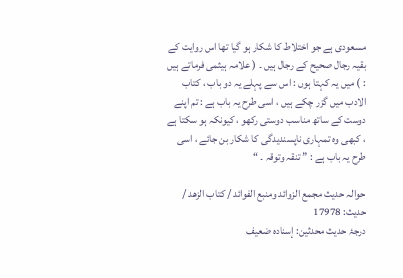مسعودی ہے جو اختلاط کا شکار ہو گیا تھا اس روایت کے بقیہ رجال صحیح کے رجال ہیں ۔ ( علامہ ہیثمی فرماتے ہیں : ) میں یہ کہتا ہوں : اس سے پہلے یہ دو باب ، کتاب الادب میں گزر چکے ہیں ، اسی طرح یہ باب ہے : تم اپنے دوست کے ساتھ مناسب دوستی رکھو ، کیونکہ ہو سکتا ہے ، کبھی وہ تمہاری ناپسندیدگی کا شکار بن جائے ، اسی طرح یہ باب ہے : ” تنقہ وتوقہ ۔ “

حوالہ حدیث مجمع الزوائد ومنبع الفوائد / كتاب الزهد / حدیث: 17978
درجۂ حدیث محدثین: إسنادہ ضعیف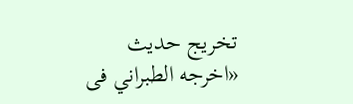تخریج حدیث «اخرجه الطبراني فى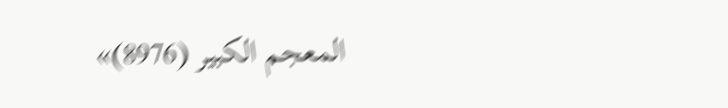المعجم الكبير (8976)»